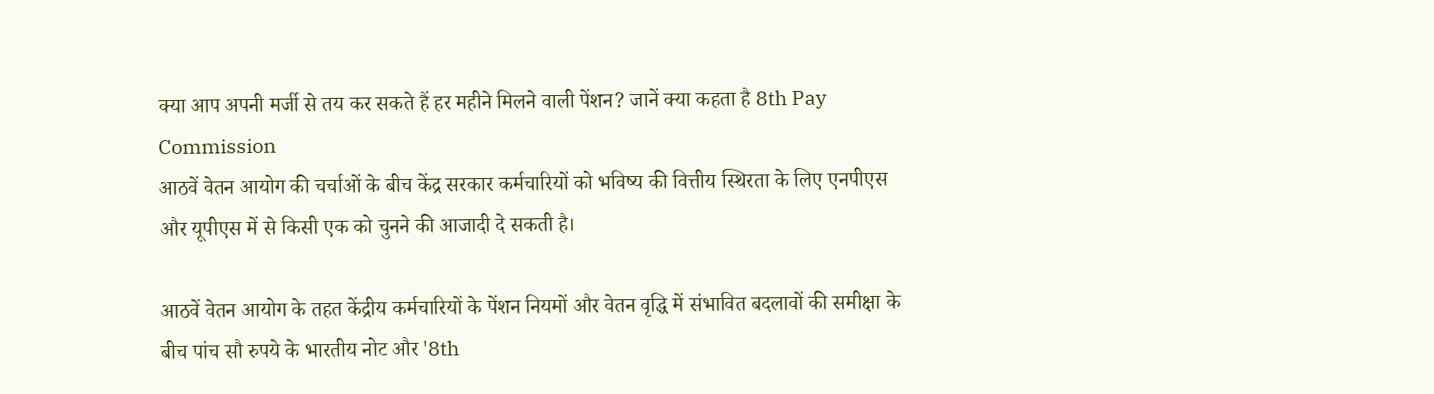क्या आप अपनी मर्जी से तय कर सकते हैं हर महीने मिलने वाली पेंशन? जानें क्या कहता है 8th Pay Commission
आठवें वेतन आयोग की चर्चाओं के बीच केंद्र सरकार कर्मचारियों को भविष्य की वित्तीय स्थिरता के लिए एनपीएस और यूपीएस में से किसी एक को चुनने की आजादी दे सकती है।

आठवें वेतन आयोग के तहत केंद्रीय कर्मचारियों के पेंशन नियमों और वेतन वृद्धि में संभावित बदलावों की समीक्षा के बीच पांच सौ रुपये के भारतीय नोट और '8th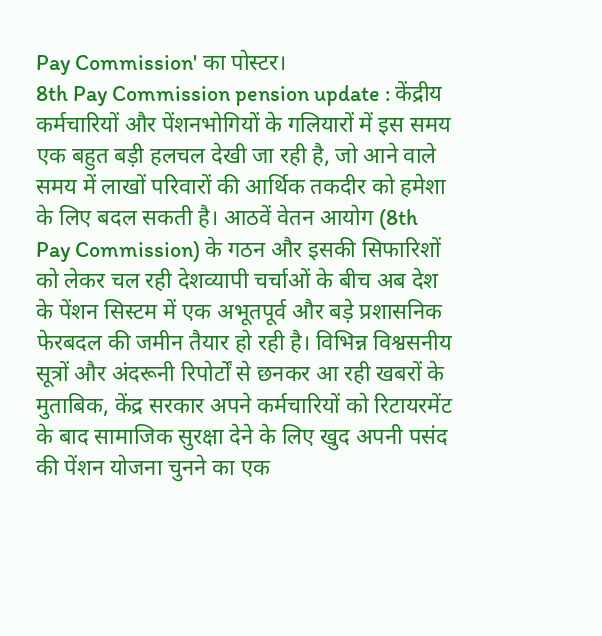Pay Commission' का पोस्टर।
8th Pay Commission pension update : केंद्रीय कर्मचारियों और पेंशनभोगियों के गलियारों में इस समय एक बहुत बड़ी हलचल देखी जा रही है, जो आने वाले समय में लाखों परिवारों की आर्थिक तकदीर को हमेशा के लिए बदल सकती है। आठवें वेतन आयोग (8th Pay Commission) के गठन और इसकी सिफारिशों को लेकर चल रही देशव्यापी चर्चाओं के बीच अब देश के पेंशन सिस्टम में एक अभूतपूर्व और बड़े प्रशासनिक फेरबदल की जमीन तैयार हो रही है। विभिन्न विश्वसनीय सूत्रों और अंदरूनी रिपोर्टों से छनकर आ रही खबरों के मुताबिक, केंद्र सरकार अपने कर्मचारियों को रिटायरमेंट के बाद सामाजिक सुरक्षा देने के लिए खुद अपनी पसंद की पेंशन योजना चुनने का एक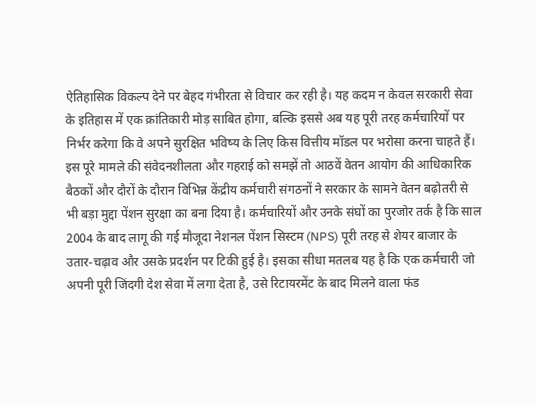ऐतिहासिक विकल्प देने पर बेहद गंभीरता से विचार कर रही है। यह कदम न केवल सरकारी सेवा के इतिहास में एक क्रांतिकारी मोड़ साबित होगा, बल्कि इससे अब यह पूरी तरह कर्मचारियों पर निर्भर करेगा कि वे अपने सुरक्षित भविष्य के लिए किस वित्तीय मॉडल पर भरोसा करना चाहते हैं।
इस पूरे मामले की संवेदनशीलता और गहराई को समझें तो आठवें वेतन आयोग की आधिकारिक बैठकों और दौरों के दौरान विभिन्न केंद्रीय कर्मचारी संगठनों ने सरकार के सामने वेतन बढ़ोतरी से भी बड़ा मुद्दा पेंशन सुरक्षा का बना दिया है। कर्मचारियों और उनके संघों का पुरजोर तर्क है कि साल 2004 के बाद लागू की गई मौजूदा नेशनल पेंशन सिस्टम (NPS) पूरी तरह से शेयर बाजार के उतार-चढ़ाव और उसके प्रदर्शन पर टिकी हुई है। इसका सीधा मतलब यह है कि एक कर्मचारी जो अपनी पूरी जिंदगी देश सेवा में लगा देता है, उसे रिटायरमेंट के बाद मिलने वाला फंड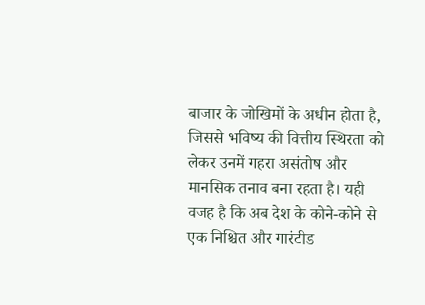बाजार के जोखिमों के अधीन होता है, जिससे भविष्य की वित्तीय स्थिरता को लेकर उनमें गहरा असंतोष और मानसिक तनाव बना रहता है। यही वजह है कि अब देश के कोने-कोने से एक निश्चित और गारंटीड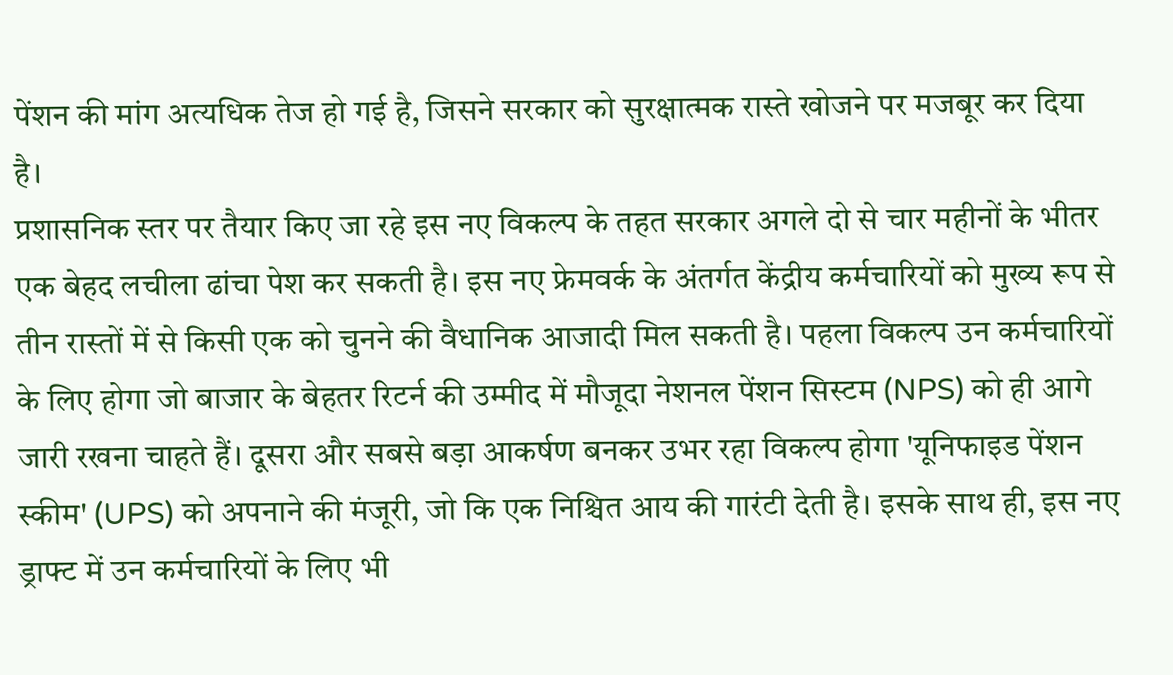पेंशन की मांग अत्यधिक तेज हो गई है, जिसने सरकार को सुरक्षात्मक रास्ते खोजने पर मजबूर कर दिया है।
प्रशासनिक स्तर पर तैयार किए जा रहे इस नए विकल्प के तहत सरकार अगले दो से चार महीनों के भीतर एक बेहद लचीला ढांचा पेश कर सकती है। इस नए फ्रेमवर्क के अंतर्गत केंद्रीय कर्मचारियों को मुख्य रूप से तीन रास्तों में से किसी एक को चुनने की वैधानिक आजादी मिल सकती है। पहला विकल्प उन कर्मचारियों के लिए होगा जो बाजार के बेहतर रिटर्न की उम्मीद में मौजूदा नेशनल पेंशन सिस्टम (NPS) को ही आगे जारी रखना चाहते हैं। दूसरा और सबसे बड़ा आकर्षण बनकर उभर रहा विकल्प होगा 'यूनिफाइड पेंशन स्कीम' (UPS) को अपनाने की मंजूरी, जो कि एक निश्चित आय की गारंटी देती है। इसके साथ ही, इस नए ड्राफ्ट में उन कर्मचारियों के लिए भी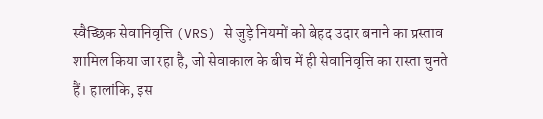स्वैच्छिक सेवानिवृत्ति (VRS) से जुड़े नियमों को बेहद उदार बनाने का प्रस्ताव शामिल किया जा रहा है, जो सेवाकाल के बीच में ही सेवानिवृत्ति का रास्ता चुनते हैं। हालांकि, इस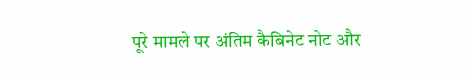पूरे मामले पर अंतिम कैबिनेट नोट और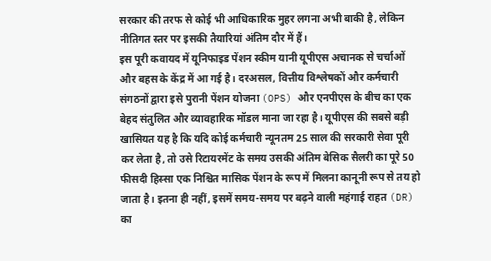सरकार की तरफ से कोई भी आधिकारिक मुहर लगना अभी बाकी है, लेकिन नीतिगत स्तर पर इसकी तैयारियां अंतिम दौर में हैं।
इस पूरी कवायद में यूनिफाइड पेंशन स्कीम यानी यूपीएस अचानक से चर्चाओं और बहस के केंद्र में आ गई है। दरअसल, वित्तीय विश्लेषकों और कर्मचारी संगठनों द्वारा इसे पुरानी पेंशन योजना (OPS) और एनपीएस के बीच का एक बेहद संतुलित और व्यावहारिक मॉडल माना जा रहा है। यूपीएस की सबसे बड़ी खासियत यह है कि यदि कोई कर्मचारी न्यूनतम 25 साल की सरकारी सेवा पूरी कर लेता है, तो उसे रिटायरमेंट के समय उसकी अंतिम बेसिक सैलरी का पूरे 50 फीसदी हिस्सा एक निश्चित मासिक पेंशन के रूप में मिलना कानूनी रूप से तय हो जाता है। इतना ही नहीं, इसमें समय-समय पर बढ़ने वाली महंगाई राहत (DR) का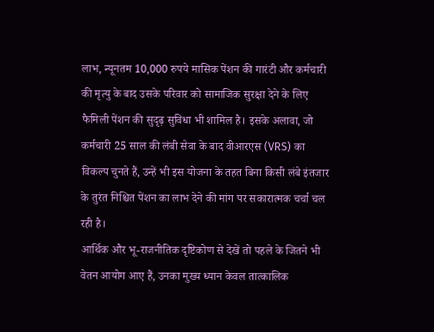लाभ, न्यूनतम 10,000 रुपये मासिक पेंशन की गारंटी और कर्मचारी की मृत्यु के बाद उसके परिवार को सामाजिक सुरक्षा देने के लिए फैमिली पेंशन की सुदृढ़ सुविधा भी शामिल है। इसके अलावा, जो कर्मचारी 25 साल की लंबी सेवा के बाद वीआरएस (VRS) का विकल्प चुनते हैं, उन्हें भी इस योजना के तहत बिना किसी लंबे इंतजार के तुरंत निश्चित पेंशन का लाभ देने की मांग पर सकारात्मक चर्चा चल रही है।
आर्थिक और भू-राजनीतिक दृष्टिकोण से देखें तो पहले के जितने भी वेतन आयोग आए हैं, उनका मुख्य ध्यान केवल तात्कालिक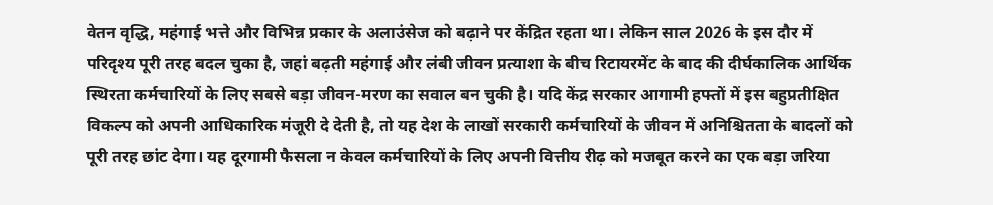वेतन वृद्धि, महंगाई भत्ते और विभिन्न प्रकार के अलाउंसेज को बढ़ाने पर केंद्रित रहता था। लेकिन साल 2026 के इस दौर में परिदृश्य पूरी तरह बदल चुका है, जहां बढ़ती महंगाई और लंबी जीवन प्रत्याशा के बीच रिटायरमेंट के बाद की दीर्घकालिक आर्थिक स्थिरता कर्मचारियों के लिए सबसे बड़ा जीवन-मरण का सवाल बन चुकी है। यदि केंद्र सरकार आगामी हफ्तों में इस बहुप्रतीक्षित विकल्प को अपनी आधिकारिक मंजूरी दे देती है, तो यह देश के लाखों सरकारी कर्मचारियों के जीवन में अनिश्चितता के बादलों को पूरी तरह छांट देगा। यह दूरगामी फैसला न केवल कर्मचारियों के लिए अपनी वित्तीय रीढ़ को मजबूत करने का एक बड़ा जरिया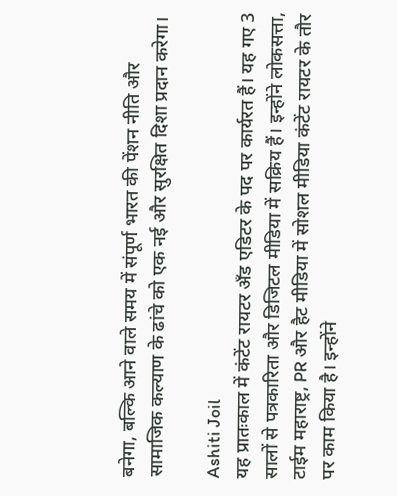बनेगा, बल्कि आने वाले समय में संपूर्ण भारत की पेंशन नीति और सामाजिक कल्याण के ढांचे को एक नई और सुरक्षित दिशा प्रदान करेगा।

Ashiti Joil
यह प्रातःकाल में कंटेंट रायटर अँड एडिटर के पद पर कार्यरत हैं। यह गए 3 सालों से पत्रकारिता और डिजिटल मीडिया में सक्रिय हैं। इन्होंने लोकसत्ता, टाईम महाराष्ट्र, PR और हैट मीडिया में सोशल मीडिया कंटेंट रायटर के तौर पर काम किया है। इन्होंने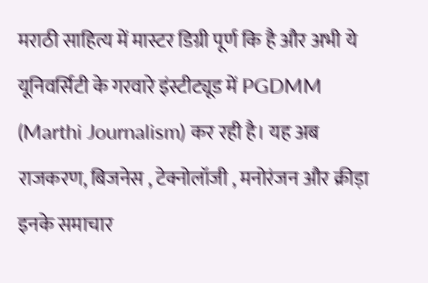मराठी साहित्य में मास्टर डिग्री पूर्ण कि है और अभी ये यूनिवर्सिटी के गरवारे इंस्टीट्यूड में PGDMM (Marthi Journalism) कर रही है। यह अब राजकरण, बिजनेस , टेक्नोलॉजी , मनोरंजन और क्रीड़ा इनके समाचार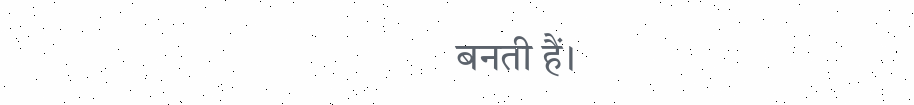बनती हैं।